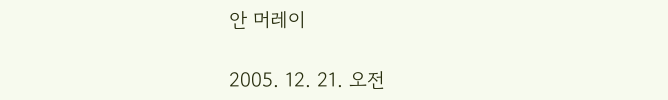안 머레이

2005. 12. 21. 오전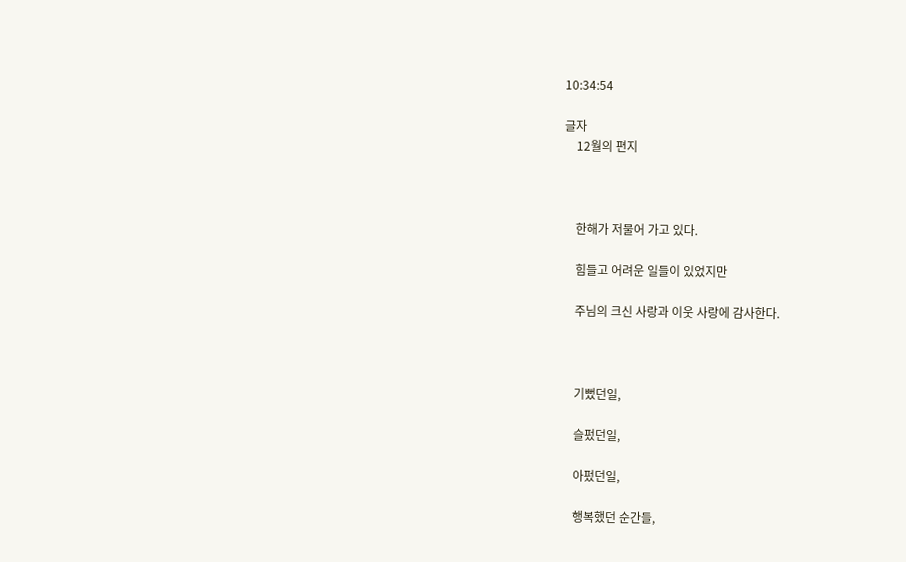10:34:54

글자
    12월의 편지



    한해가 저물어 가고 있다.

    힘들고 어려운 일들이 있었지만

    주님의 크신 사랑과 이웃 사랑에 감사한다.



    기뻤던일,

    슬펐던일,

    아펐던일,

    행복했던 순간들,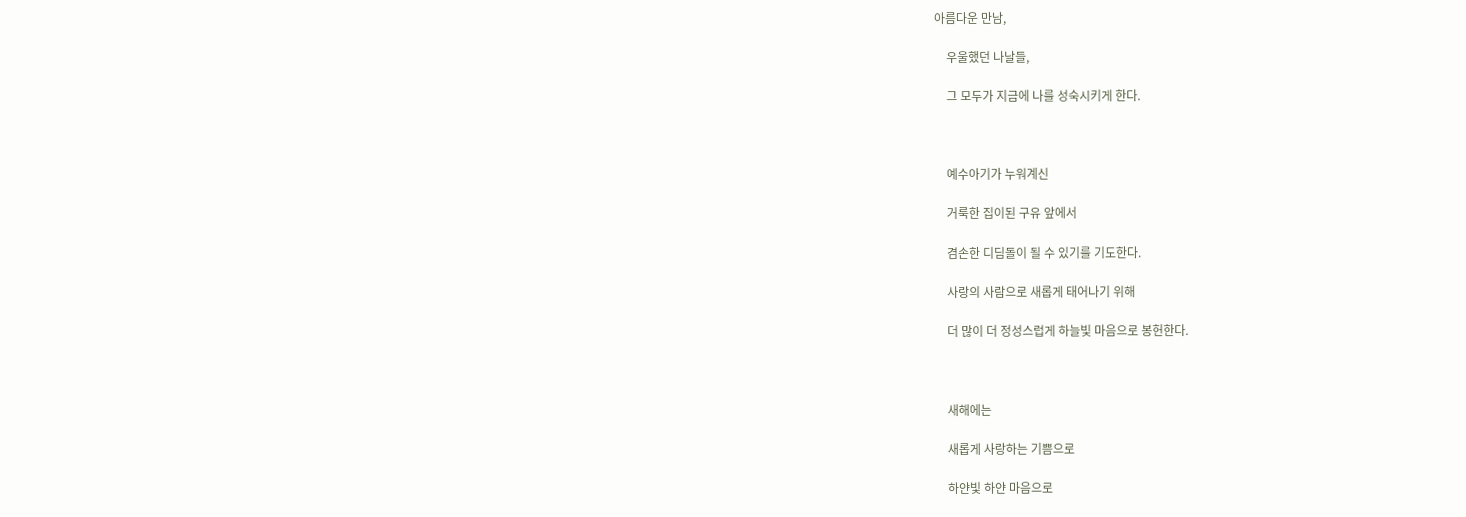아름다운 만남,

    우울했던 나날들,

    그 모두가 지금에 나를 성숙시키게 한다.



    예수아기가 누워계신

    거룩한 집이된 구유 앞에서

    겸손한 디딤돌이 될 수 있기를 기도한다.

    사랑의 사람으로 새롭게 태어나기 위해

    더 많이 더 정성스럽게 하늘빛 마음으로 봉헌한다.



    새해에는

    새롭게 사랑하는 기쁨으로

    하얀빛 하얀 마음으로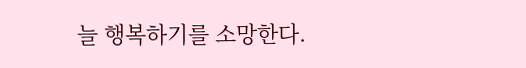늘 행복하기를 소망한다.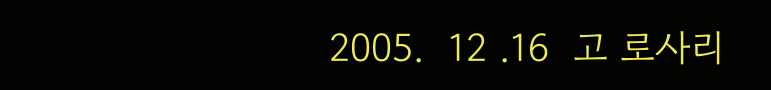2005.  12 .16  고 로사리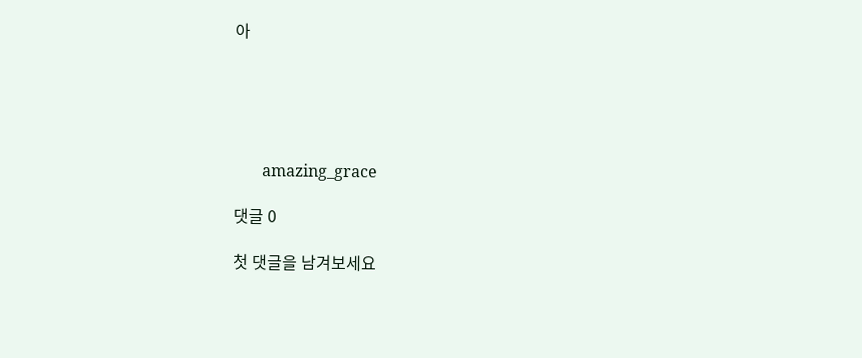아





       amazing_grace

댓글 0

첫 댓글을 남겨보세요